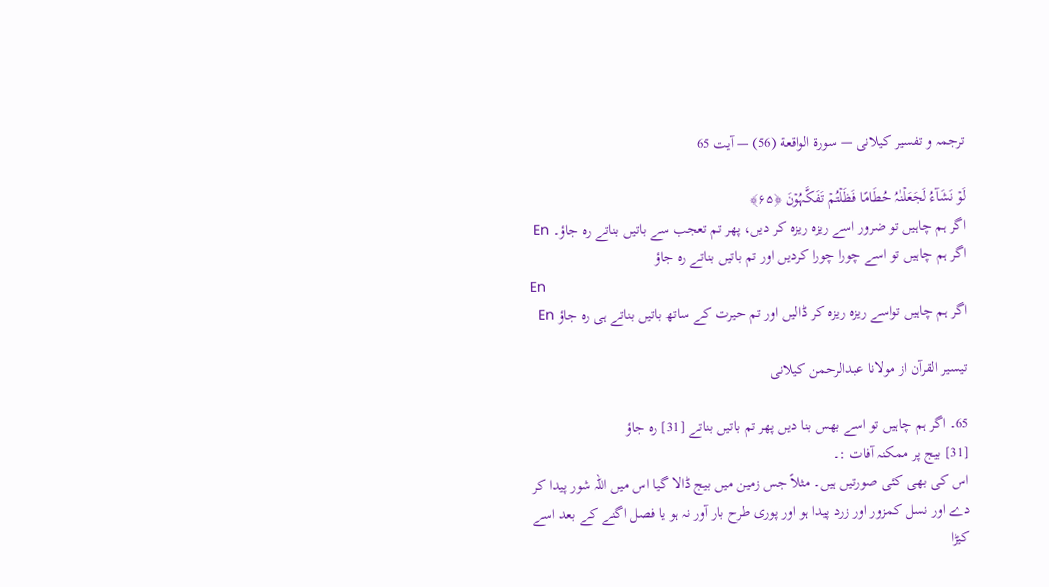ترجمہ و تفسیر کیلانی — سورۃ الواقعة (56) — آیت 65

لَوۡ نَشَآءُ لَجَعَلۡنٰہُ حُطَامًا فَظَلۡتُمۡ تَفَکَّہُوۡنَ ﴿۶۵﴾
اگر ہم چاہیں تو ضرور اسے ریزہ ریزہ کر دیں، پھر تم تعجب سے باتیں بناتے رہ جاؤ۔ En
اگر ہم چاہیں تو اسے چورا چورا کردیں اور تم باتیں بناتے رہ جاؤ
En
اگر ہم چاہیں تواسے ریزه ریزه کر ڈالیں اور تم حیرت کے ساتھ باتیں بناتے ہی ره جاؤ En

تيسير القرآن از مولانا عبدالرحمن کیلانی

65۔ اگر ہم چاہیں تو اسے بھس بنا دیں پھر تم باتیں بناتے [31] رہ جاؤ
[31] بیج پر ممکنہ آفات :۔
اس کی بھی کئی صورتیں ہیں۔ مثلاً جس زمین میں بیج ڈالا گیا اس میں اللہ شور پیدا کر دے اور نسل کمزور اور زرد پیدا ہو اور پوری طرح بار آور نہ ہو یا فصل اگنے کے بعد اسے کیڑا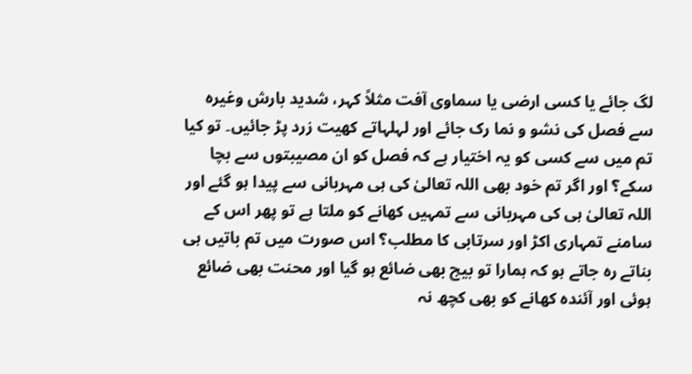لگ جائے یا کسی ارضی یا سماوی آفت مثلاً کہر، شدید بارش وغیرہ سے فصل کی نشو و نما رک جائے اور لہلہاتے کھیت زرد پڑ جائیں۔ تو کیا تم میں سے کسی کو یہ اختیار ہے کہ فصل کو ان مصیبتوں سے بچا سکے؟ اور اگر تم خود بھی اللہ تعالیٰ کی ہی مہربانی سے پیدا ہو گئے اور اللہ تعالیٰ ہی کی مہربانی سے تمہیں کھانے کو ملتا ہے تو پھر اس کے سامنے تمہاری اکڑ اور سرتابی کا مطلب؟ اس صورت میں تم باتیں ہی بناتے رہ جاتے ہو کہ ہمارا تو بیج بھی ضائع ہو گیا اور محنت بھی ضائع ہوئی اور آئندہ کھانے کو بھی کچھ نہ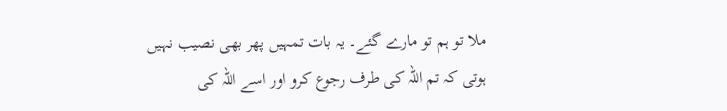ملا تو ہم تو مارے گئے۔ یہ بات تمہیں پھر بھی نصیب نہیں ہوتی کہ تم اللہ کی طرف رجوع کرو اور اسے اللہ کی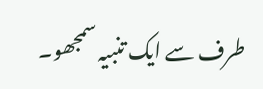طرف سے ایک تنبیہ سمجھو۔